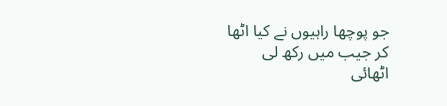جو پوچھا راہیوں نے کیا اٹھا کر جیب میں رکھ لی
اٹھائی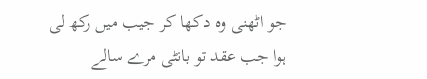جو اٹھنی وہ دکھا کر جیب میں رکھ لی
ہوا جب عقد تو بانٹی مرے سالے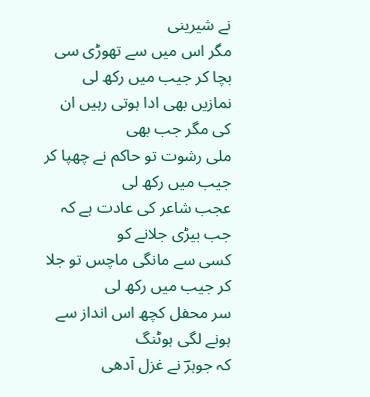نے شیرینی
مگر اس میں سے تھوڑی سی بچا کر جیب میں رکھ لی
نمازیں بھی ادا ہوتی رہیں ان کی مگر جب بھی
ملی رشوت تو حاکم نے چھپا کر جیب میں رکھ لی
عجب شاعر کی عادت ہے کہ جب بیڑی جلانے کو
کسی سے مانگی ماچس تو جلا کر جیب میں رکھ لی
سر محفل کچھ اس انداز سے ہونے لگی ہوٹنگ
کہ جوہرؔ نے غزل آدھی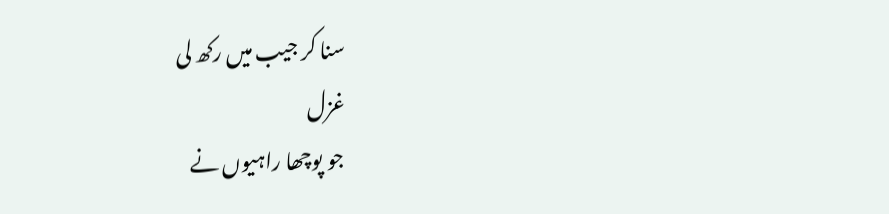سنا کر جیب میں رکھ لی
غزل
جو پوچھا راہیوں نے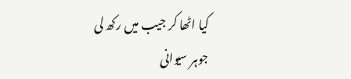کیا اٹھا کر جیب میں رکھ لی
جوہر سیوانی